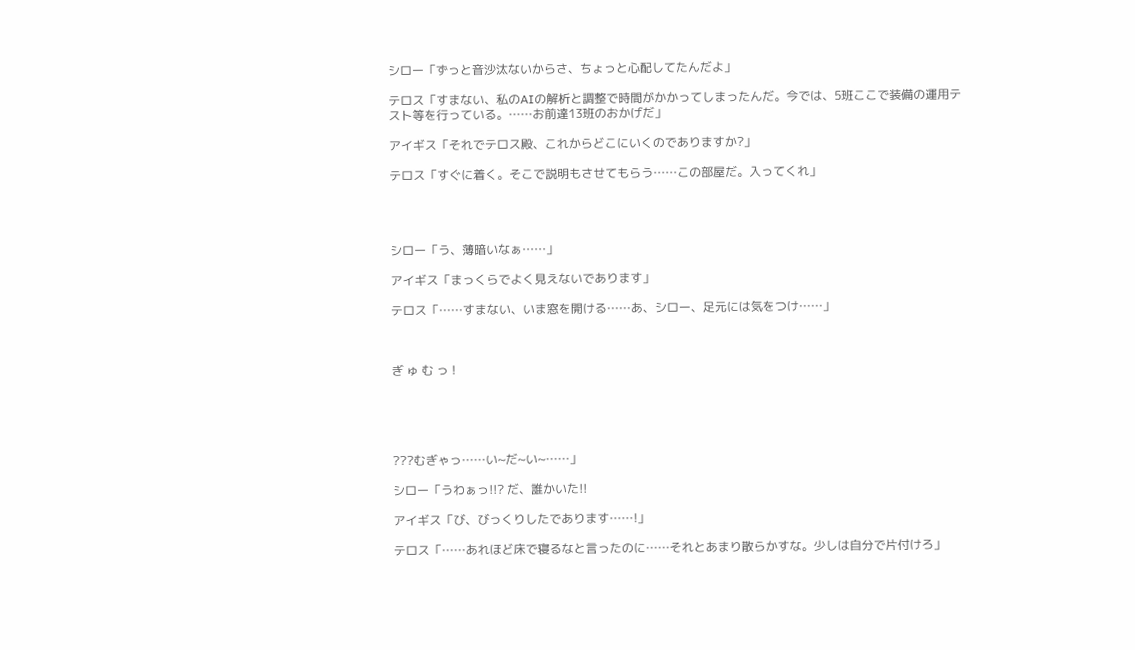シロー「ずっと音沙汰ないからさ、ちょっと心配してたんだよ」

テロス「すまない、私のAIの解析と調整で時間がかかってしまったんだ。今では、5班ここで装備の運用テスト等を行っている。……お前達13班のおかげだ」

アイギス「それでテロス殿、これからどこにいくのでありますか?」

テロス「すぐに着く。そこで説明もさせてもらう……この部屋だ。入ってくれ」




シロー「う、薄暗いなぁ……」

アイギス「まっくらでよく見えないであります」

テロス「……すまない、いま窓を開ける……あ、シロー、足元には気をつけ……」



ぎ ゅ む っ !





???むぎゃっ……い~だ~い~……」

シロー「うわぁっ!!? だ、誰かいた!!

アイギス「び、びっくりしたであります……!」

テロス「……あれほど床で寝るなと言ったのに……それとあまり散らかすな。少しは自分で片付けろ」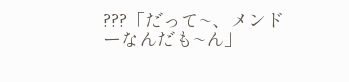???「だって~、メンドーなんだも~ん」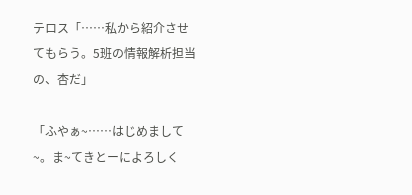テロス「……私から紹介させてもらう。5班の情報解析担当の、杏だ」

「ふやぁ~……はじめまして~。ま~てきとーによろしく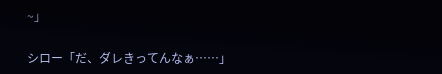~」

シロー「だ、ダレきってんなぁ……」